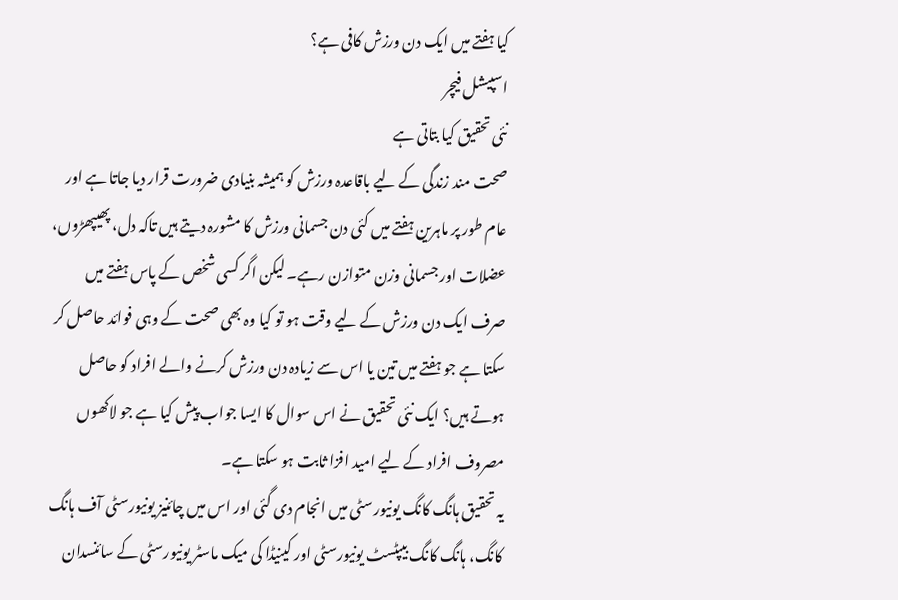کیا ہفتے میں ایک دن ورزش کافی ہے؟
اسپیشل فیچر
نئی تحقیق کیا بتاتی ہے
صحت مند زندگی کے لیے باقاعدہ ورزش کو ہمیشہ بنیادی ضرورت قرار دیا جاتا ہے اور عام طور پر ماہرین ہفتے میں کئی دن جسمانی ورزش کا مشورہ دیتے ہیں تاکہ دل، پھیپھڑوں، عضلات اور جسمانی وزن متوازن رہے۔ لیکن اگر کسی شخص کے پاس ہفتے میں صرف ایک دن ورزش کے لیے وقت ہو تو کیا وہ بھی صحت کے وہی فوائد حاصل کر سکتا ہے جو ہفتے میں تین یا اس سے زیادہ دن ورزش کرنے والے افراد کو حاصل ہوتے ہیں؟ ایک نئی تحقیق نے اس سوال کا ایسا جواب پیش کیا ہے جو لاکھوں مصروف افراد کے لیے امید افزا ثابت ہو سکتا ہے۔
یہ تحقیق ہانگ کانگ یونیورسٹی میں انجام دی گئی اور اس میں چائنیز یونیورسٹی آف ہانگ کانگ، ہانگ کانگ بیپٹسٹ یونیورسٹی اور کینیڈا کی میک ماسٹر یونیورسٹی کے سائنسدان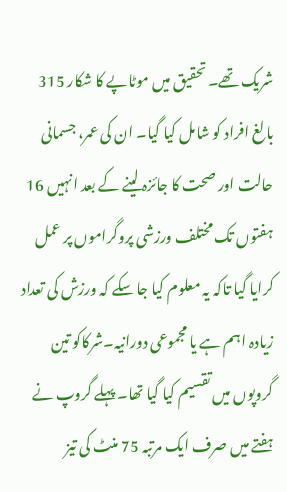شریک تھے۔ تحقیق میں موٹاپے کا شکار 315 بالغ افراد کو شامل کیا گیا۔ ان کی عمر، جسمانی حالت اور صحت کا جائزہ لینے کے بعد انہیں 16 ہفتوں تک مختلف ورزشی پروگراموں پر عمل کرایا گیا تاکہ یہ معلوم کیا جا سکے کہ ورزش کی تعداد زیادہ اہم ہے یا مجموعی دورانیہ۔شرکاکو تین گروپوں میں تقسیم کیا گیا تھا۔ پہلے گروپ نے ہفتے میں صرف ایک مرتبہ 75 منٹ کی تیز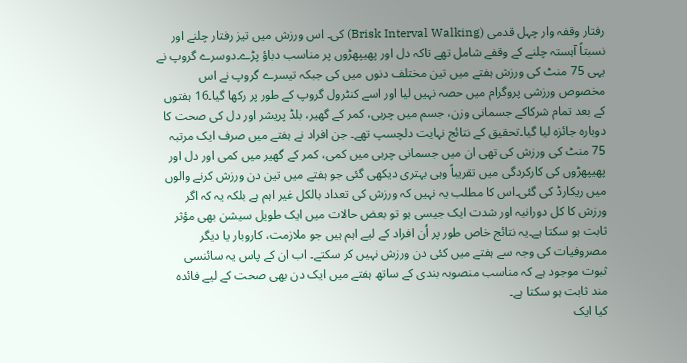رفتار وقفہ وار چہل قدمی (Brisk Interval Walking) کی۔ اس ورزش میں تیز رفتار چلنے اور نسبتاً آہستہ چلنے کے وقفے شامل تھے تاکہ دل اور پھیپھڑوں پر مناسب دباؤ پڑے۔دوسرے گروپ نے یہی 75 منٹ کی ورزش ہفتے میں تین مختلف دنوں میں کی جبکہ تیسرے گروپ نے اس مخصوص ورزشی پروگرام میں حصہ نہیں لیا اور اسے کنٹرول گروپ کے طور پر رکھا گیا۔16 ہفتوں کے بعد تمام شرکاکے جسمانی وزن، جسم میں چربی، کمر کے گھیر، بلڈ پریشر اور دل کی صحت کا دوبارہ جائزہ لیا گیا۔تحقیق کے نتائج نہایت دلچسپ تھے۔ جن افراد نے ہفتے میں صرف ایک مرتبہ 75 منٹ کی ورزش کی تھی ان میں جسمانی چربی میں کمی، کمر کے گھیر میں کمی اور دل اور پھیپھڑوں کی کارکردگی میں تقریباً وہی بہتری دیکھی گئی جو ہفتے میں تین دن ورزش کرنے والوں میں ریکارڈ کی گئی۔اس کا مطلب یہ نہیں کہ ورزش کی تعداد بالکل غیر اہم ہے بلکہ یہ کہ اگر ورزش کا کل دورانیہ اور شدت ایک جیسی ہو تو بعض حالات میں ایک طویل سیشن بھی مؤثر ثابت ہو سکتا ہے۔یہ نتائج خاص طور پر اُن افراد کے لیے اہم ہیں جو ملازمت، کاروبار یا دیگر مصروفیات کی وجہ سے ہفتے میں کئی دن ورزش نہیں کر سکتے۔ اب ان کے پاس یہ سائنسی ثبوت موجود ہے کہ مناسب منصوبہ بندی کے ساتھ ہفتے میں ایک دن بھی صحت کے لیے فائدہ مند ثابت ہو سکتا ہے۔
کیا ایک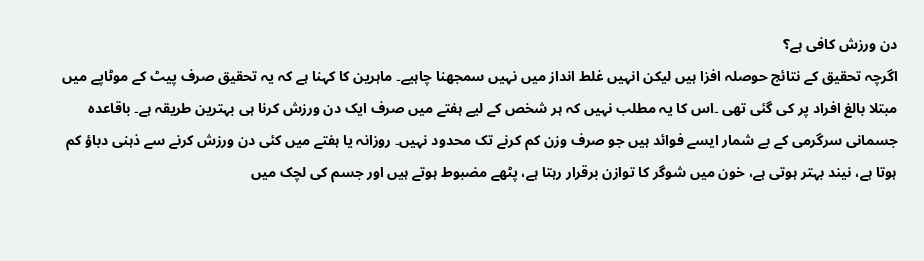دن ورزش کافی ہے؟
اگرچہ تحقیق کے نتائج حوصلہ افزا ہیں لیکن انہیں غلط انداز میں نہیں سمجھنا چاہیے۔ ماہرین کا کہنا ہے کہ یہ تحقیق صرف پیٹ کے موٹاپے میں مبتلا بالغ افراد پر کی گئی تھی ۔اس کا یہ مطلب نہیں کہ ہر شخص کے لیے ہفتے میں صرف ایک دن ورزش کرنا ہی بہترین طریقہ ہے۔ باقاعدہ جسمانی سرگرمی کے بے شمار ایسے فوائد ہیں جو صرف وزن کم کرنے تک محدود نہیں۔ روزانہ یا ہفتے میں کئی دن ورزش کرنے سے ذہنی دباؤ کم ہوتا ہے، نیند بہتر ہوتی ہے، خون میں شوگر کا توازن برقرار رہتا ہے، پٹھے مضبوط ہوتے ہیں اور جسم کی لچک میں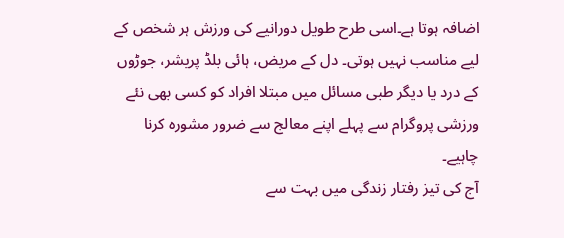اضافہ ہوتا ہے۔اسی طرح طویل دورانیے کی ورزش ہر شخص کے لیے مناسب نہیں ہوتی۔ دل کے مریض، ہائی بلڈ پریشر، جوڑوں کے درد یا دیگر طبی مسائل میں مبتلا افراد کو کسی بھی نئے ورزشی پروگرام سے پہلے اپنے معالج سے ضرور مشورہ کرنا چاہیے۔
آج کی تیز رفتار زندگی میں بہت سے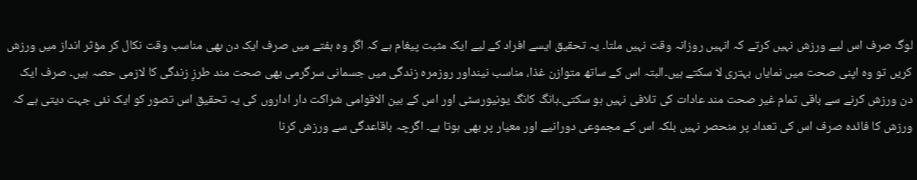لوگ صرف اس لیے ورزش نہیں کرتے کہ انہیں روزانہ وقت نہیں ملتا۔ یہ تحقیق ایسے افراد کے لیے ایک مثبت پیغام ہے کہ اگر وہ ہفتے میں صرف ایک دن بھی مناسب وقت نکال کر مؤثر انداز میں ورزش کریں تو وہ اپنی صحت میں نمایاں بہتری لا سکتے ہیں۔البتہ اس کے ساتھ متوازن غذا، مناسب نینداور روزمرہ زندگی میں جسمانی سرگرمی بھی صحت مند طرزِ زندگی کا لازمی حصہ ہیں۔ صرف ایک دن ورزش کرنے سے باقی تمام غیر صحت مند عادات کی تلافی نہیں ہو سکتی۔ہانگ کانگ یونیورسٹی اور اس کے بین الاقوامی شراکت دار اداروں کی یہ تحقیق اس تصور کو ایک نئی جہت دیتی ہے کہ ورزش کا فائدہ صرف اس کی تعداد پر منحصر نہیں بلکہ اس کے مجموعی دورانیے اور معیار پر بھی ہوتا ہے۔ اگرچہ باقاعدگی سے ورزش کرنا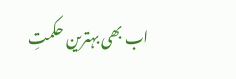اب بھی بہترین حکمتِ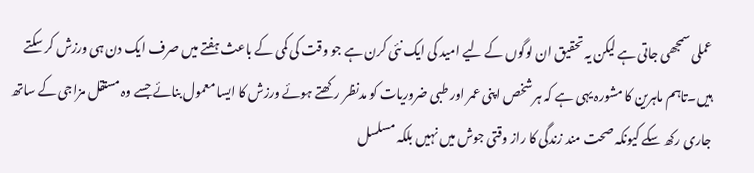عملی سمجھی جاتی ہے لیکن یہ تحقیق ان لوگوں کے لیے امید کی ایک نئی کرن ہے جو وقت کی کمی کے باعث ہفتے میں صرف ایک دن ہی ورزش کر سکتے ہیں۔تاہم ماہرین کا مشورہ یہی ہے کہ ہر شخص اپنی عمر اور طبی ضروریات کو مدنظر رکھتے ہوئے ورزش کا ایسا معمول بنائے جسے وہ مستقل مزاجی کے ساتھ جاری رکھ سکے کیونکہ صحت مند زندگی کا راز وقتی جوش میں نہیں بلکہ مسلسل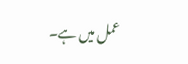عمل میں ہے۔